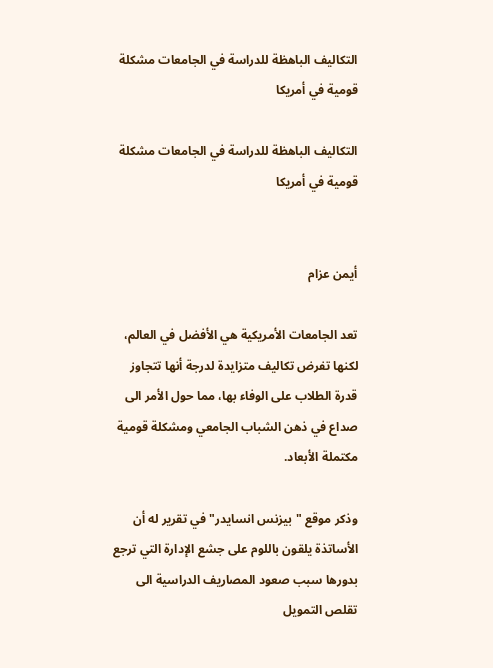التكاليف الباهظة للدراسة في الجامعات مشكلة قومية في أمريكا

التكاليف الباهظة للدراسة في الجامعات مشكلة قومية في أمريكا


أيمن عزام

تعد الجامعات الأمريكية هي الأفضل في العالم، لكنها تفرض تكاليف متزايدة لدرجة أنها تتجاوز قدرة الطلاب على الوفاء بها، مما حول الأمر الى صداع في ذهن الشباب الجامعي ومشكلة قومية مكتملة الأبعاد.

وذكر موقع "بيزنس انسايدر" في تقرير له أن الأساتذة يلقون باللوم على جشع الإدارة التي ترجع بدورها سبب صعود المصاريف الدراسية الى تقلص التمويل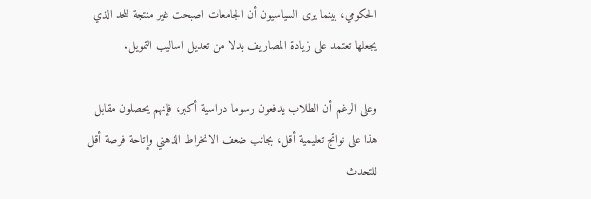الحكومي، بينما يرى السياسيون أن الجامعات اصبحت غير منتجة للحد الذي يجعلها تعتمد على زيادة المصاريف بدلا من تعديل اساليب التمويل.

وعلى الرغم أن الطلاب يدفعون رسوما دراسية أكبر، فإنهم يحصلون مقابل هذا على نواتج تعليمية أقل، بجانب ضعف الانخراط الذهني وإتاحة فرصة أقل للتحدث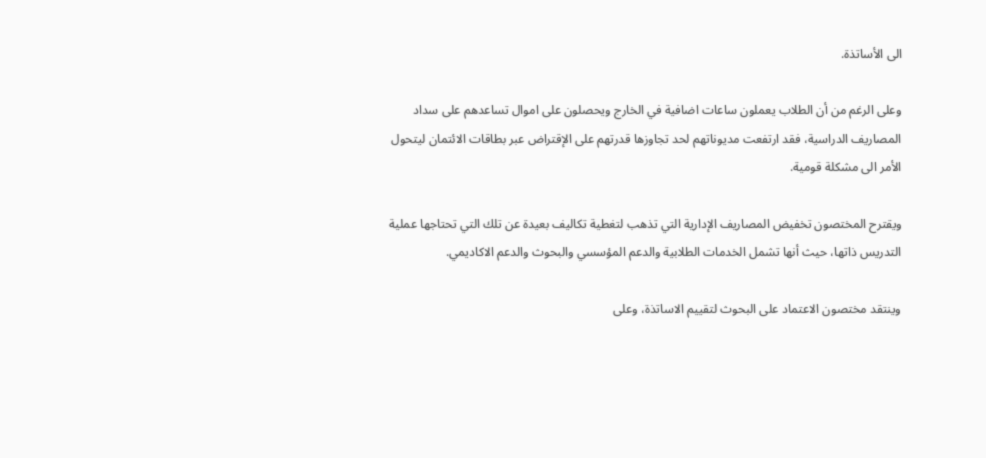الى الأساتذة.

وعلى الرغم من أن الطلاب يعملون ساعات اضافية في الخارج ويحصلون على اموال تساعدهم على سداد المصاريف الدراسية، فقد ارتفعت مديوناتهم لحد تجاوزها قدرتهم على الإقتراض عبر بطاقات الائتمان ليتحول الأمر الى مشكلة قومية.

ويقترح المختصون تخفيض المصاريف الإدارية التي تذهب لتغطية تكاليف بعيدة عن تلك التي تحتاجها عملية التدريس ذاتها، حيث أنها تشمل الخدمات الطلابية والدعم المؤسسي والبحوث والدعم الاكاديمي.

وينتقد مختصون الاعتماد على البحوث لتقييم الاساتذة، وعلى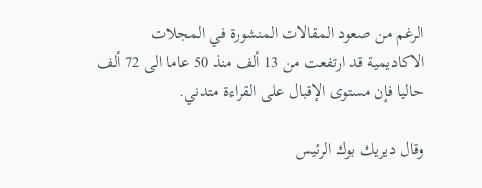الرغم من صعود المقالات المنشورة في المجلات الاكاديمية قد ارتفعت من 13 ألف منذ 50 عاما الى 72 ألف حاليا فإن مستوى الإقبال على القراءة متدني.

وقال ديريك بوك الرئيس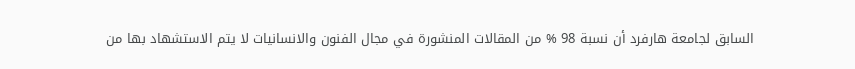السابق لجامعة هارفرد أن نسبة 98 % من المقالات المنشورة في مجال الفنون والانسانيات لا يتم الاستشهاد بها من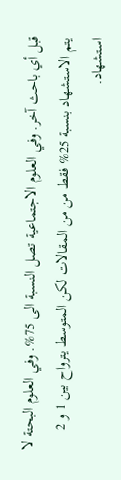قبل أي باحث آخر. وفي العلوم الاجتماعية تصل النسبة الى 75%. وفي العلوم البحتة لا يتم الاستشهاد بنسبة 25% فقط من من المقالات لكن المتوسط يترواح بين 1 و 2 استشهاد.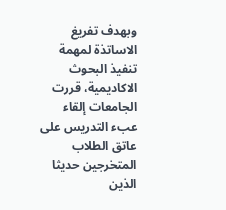وبهدف تفريغ الاساتذة لمهمة تنفيذ البحوث الاكاديمية، قررت الجامعات إلقاء عبء التدريس على عاتق الطلاب المتخرجين حديثا الذين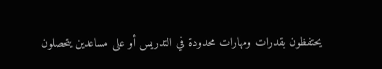يحتفظون بقدرات ومهارات محدودة في التدريس أو على مساعدين يتحصلون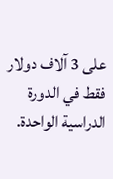على 3 آلاف دولار فقط في الدورة الدراسية الواحدة.